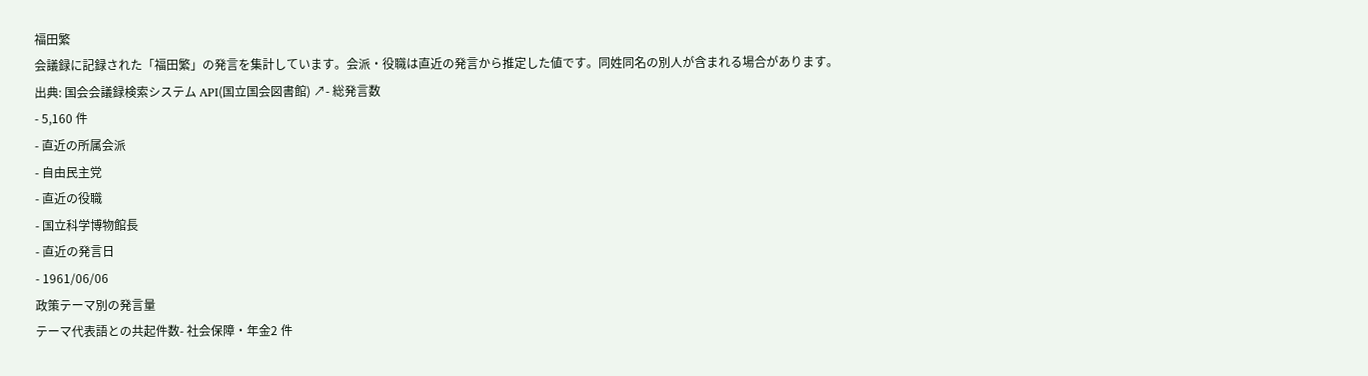福田繁
会議録に記録された「福田繁」の発言を集計しています。会派・役職は直近の発言から推定した値です。同姓同名の別人が含まれる場合があります。
出典: 国会会議録検索システム API(国立国会図書館) ↗- 総発言数
- 5,160 件
- 直近の所属会派
- 自由民主党
- 直近の役職
- 国立科学博物館長
- 直近の発言日
- 1961/06/06
政策テーマ別の発言量
テーマ代表語との共起件数- 社会保障・年金2 件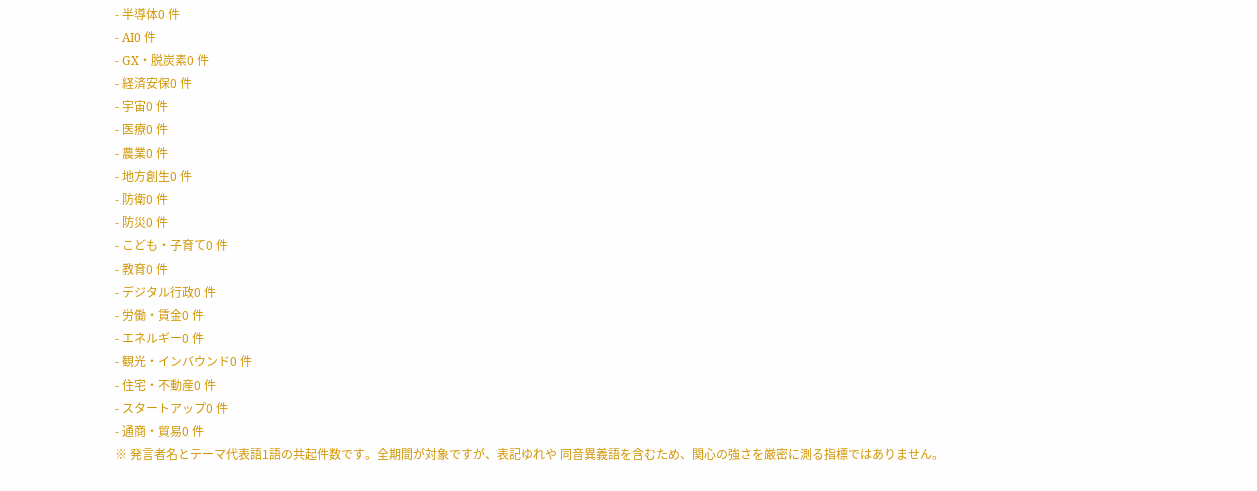- 半導体0 件
- AI0 件
- GX・脱炭素0 件
- 経済安保0 件
- 宇宙0 件
- 医療0 件
- 農業0 件
- 地方創生0 件
- 防衛0 件
- 防災0 件
- こども・子育て0 件
- 教育0 件
- デジタル行政0 件
- 労働・賃金0 件
- エネルギー0 件
- 観光・インバウンド0 件
- 住宅・不動産0 件
- スタートアップ0 件
- 通商・貿易0 件
※ 発言者名とテーマ代表語1語の共起件数です。全期間が対象ですが、表記ゆれや 同音異義語を含むため、関心の強さを厳密に測る指標ではありません。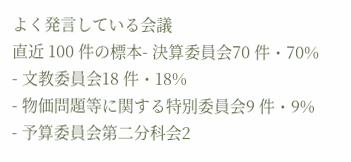よく発言している会議
直近 100 件の標本- 決算委員会70 件・70%
- 文教委員会18 件・18%
- 物価問題等に関する特別委員会9 件・9%
- 予算委員会第二分科会2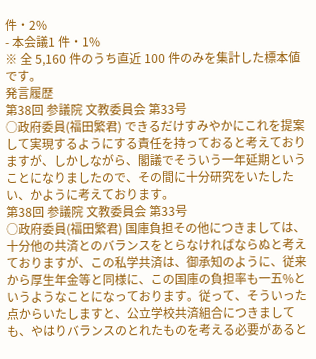件・2%
- 本会議1 件・1%
※ 全 5,160 件のうち直近 100 件のみを集計した標本値です。
発言履歴
第38回 参議院 文教委員会 第33号
○政府委員(福田繁君) できるだけすみやかにこれを提案して実現するようにする責任を持っておると考えておりますが、しかしながら、閣議でそういう一年延期ということになりましたので、その間に十分研究をいたしたい、かように考えております。
第38回 参議院 文教委員会 第33号
○政府委員(福田繁君) 国庫負担その他につきましては、十分他の共済とのバランスをとらなければならぬと考えておりますが、この私学共済は、御承知のように、従来から厚生年金等と同様に、この国庫の負担率も一五%というようなことになっております。従って、そういった点からいたしますと、公立学校共済組合につきましても、やはりバランスのとれたものを考える必要があると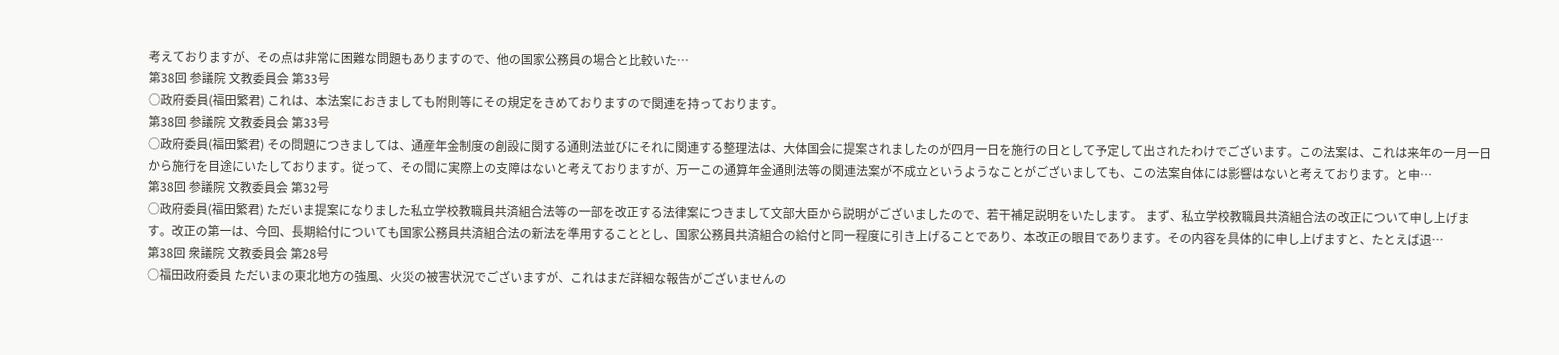考えておりますが、その点は非常に困難な問題もありますので、他の国家公務員の場合と比較いた…
第38回 参議院 文教委員会 第33号
○政府委員(福田繁君) これは、本法案におきましても附則等にその規定をきめておりますので関連を持っております。
第38回 参議院 文教委員会 第33号
○政府委員(福田繁君) その問題につきましては、通産年金制度の創設に関する通則法並びにそれに関連する整理法は、大体国会に提案されましたのが四月一日を施行の日として予定して出されたわけでございます。この法案は、これは来年の一月一日から施行を目途にいたしております。従って、その間に実際上の支障はないと考えておりますが、万一この通算年金通則法等の関連法案が不成立というようなことがございましても、この法案自体には影響はないと考えております。と申…
第38回 参議院 文教委員会 第32号
○政府委員(福田繁君) ただいま提案になりました私立学校教職員共済組合法等の一部を改正する法律案につきまして文部大臣から説明がございましたので、若干補足説明をいたします。 まず、私立学校教職員共済組合法の改正について申し上げます。改正の第一は、今回、長期給付についても国家公務員共済組合法の新法を準用することとし、国家公務員共済組合の給付と同一程度に引き上げることであり、本改正の眼目であります。その内容を具体的に申し上げますと、たとえば退…
第38回 衆議院 文教委員会 第28号
○福田政府委員 ただいまの東北地方の強風、火災の被害状況でございますが、これはまだ詳細な報告がございませんの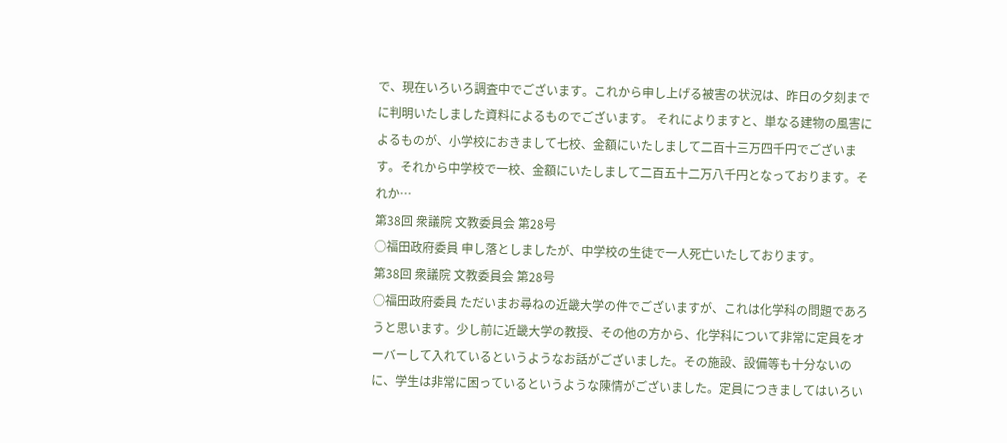で、現在いろいろ調査中でございます。これから申し上げる被害の状況は、昨日の夕刻までに判明いたしました資料によるものでございます。 それによりますと、単なる建物の風害によるものが、小学校におきまして七校、金額にいたしまして二百十三万四千円でございます。それから中学校で一校、金額にいたしまして二百五十二万八千円となっております。それか…
第38回 衆議院 文教委員会 第28号
○福田政府委員 申し落としましたが、中学校の生徒で一人死亡いたしております。
第38回 衆議院 文教委員会 第28号
○福田政府委員 ただいまお尋ねの近畿大学の件でございますが、これは化学科の問題であろうと思います。少し前に近畿大学の教授、その他の方から、化学科について非常に定員をオーバーして入れているというようなお話がございました。その施設、設備等も十分ないのに、学生は非常に困っているというような陳情がございました。定員につきましてはいろい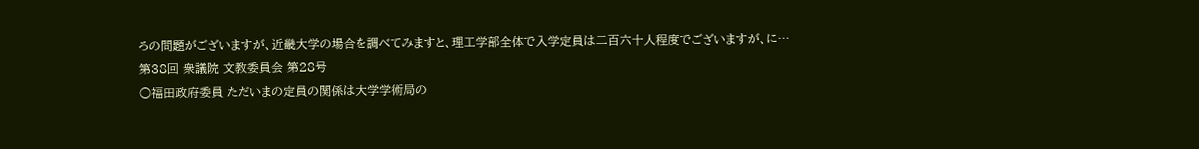ろの問題がございますが、近畿大学の場合を調べてみますと、理工学部全体で入学定員は二百六十人程度でございますが、に…
第38回 衆議院 文教委員会 第28号
○福田政府委員 ただいまの定員の関係は大学学術局の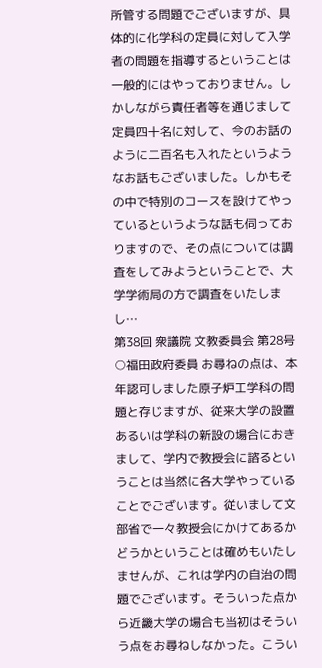所管する問題でございますが、具体的に化学科の定員に対して入学者の問題を指導するということは一般的にはやっておりません。しかしながら責任者等を通じまして定員四十名に対して、今のお話のように二百名も入れたというようなお話もございました。しかもその中で特別のコースを設けてやっているというような話も伺っておりますので、その点については調査をしてみようということで、大学学術局の方で調査をいたしまし…
第38回 衆議院 文教委員会 第28号
○福田政府委員 お尋ねの点は、本年認可しました原子炉工学科の問題と存じますが、従来大学の設置あるいは学科の新設の場合におきまして、学内で教授会に諮るということは当然に各大学やっていることでございます。従いまして文部省で一々教授会にかけてあるかどうかということは確めもいたしませんが、これは学内の自治の問題でございます。そういった点から近畿大学の場合も当初はそういう点をお尋ねしなかった。こうい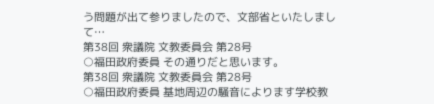う問題が出て参りましたので、文部省といたしまして…
第38回 衆議院 文教委員会 第28号
○福田政府委員 その通りだと思います。
第38回 衆議院 文教委員会 第28号
○福田政府委員 基地周辺の騒音によります学校教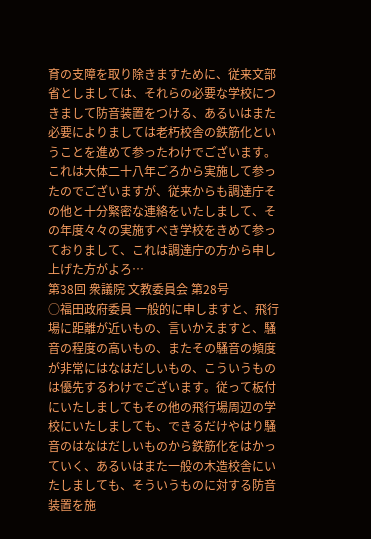育の支障を取り除きますために、従来文部省としましては、それらの必要な学校につきまして防音装置をつける、あるいはまた必要によりましては老朽校舎の鉄筋化ということを進めて参ったわけでございます。これは大体二十八年ごろから実施して参ったのでございますが、従来からも調達庁その他と十分緊密な連絡をいたしまして、その年度々々の実施すべき学校をきめて参っておりまして、これは調達庁の方から申し上げた方がよろ…
第38回 衆議院 文教委員会 第28号
○福田政府委員 一般的に申しますと、飛行場に距離が近いもの、言いかえますと、騒音の程度の高いもの、またその騒音の頻度が非常にはなはだしいもの、こういうものは優先するわけでございます。従って板付にいたしましてもその他の飛行場周辺の学校にいたしましても、できるだけやはり騒音のはなはだしいものから鉄筋化をはかっていく、あるいはまた一般の木造校舎にいたしましても、そういうものに対する防音装置を施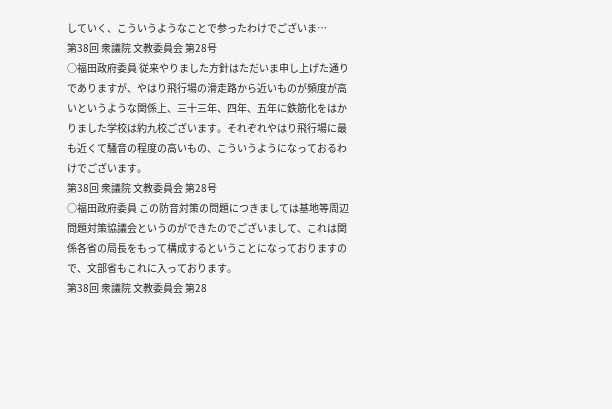していく、こういうようなことで参ったわけでございま…
第38回 衆議院 文教委員会 第28号
○福田政府委員 従来やりました方針はただいま申し上げた通りでありますが、やはり飛行場の滑走路から近いものが頻度が高いというような関係上、三十三年、四年、五年に鉄筋化をはかりました学校は約九校ございます。それぞれやはり飛行場に最も近くて騒音の程度の高いもの、こういうようになっておるわけでございます。
第38回 衆議院 文教委員会 第28号
○福田政府委員 この防音対策の問題につきましては基地等周辺問題対策協議会というのができたのでございまして、これは関係各省の局長をもって構成するということになっておりますので、文部省もこれに入っております。
第38回 衆議院 文教委員会 第28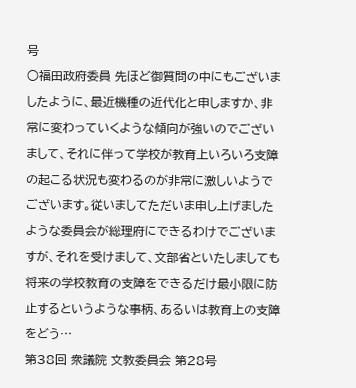号
○福田政府委員 先ほど御質問の中にもございましたように、最近機種の近代化と申しますか、非常に変わっていくような傾向が強いのでございまして、それに伴って学校が教育上いろいろ支障の起こる状況も変わるのが非常に激しいようでございます。従いましてただいま申し上げましたような委員会が総理府にできるわけでございますが、それを受けまして、文部省といたしましても将来の学校教育の支障をできるだけ最小限に防止するというような事柄、あるいは教育上の支障をどう…
第38回 衆議院 文教委員会 第28号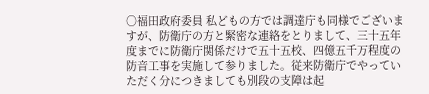○福田政府委員 私どもの方では調達庁も同様でございますが、防衛庁の方と緊密な連絡をとりまして、三十五年度までに防衛庁関係だけで五十五校、四億五千万程度の防音工事を実施して参りました。従来防衛庁でやっていただく分につきましても別段の支障は起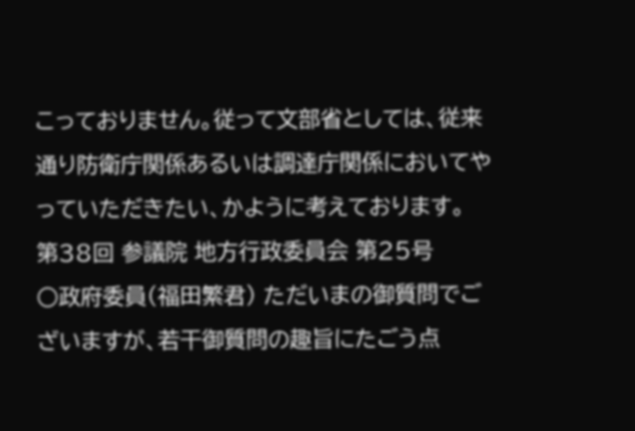こっておりません。従って文部省としては、従来通り防衛庁関係あるいは調達庁関係においてやっていただきたい、かように考えております。
第38回 参議院 地方行政委員会 第25号
○政府委員(福田繁君) ただいまの御質問でございますが、若干御質問の趣旨にたごう点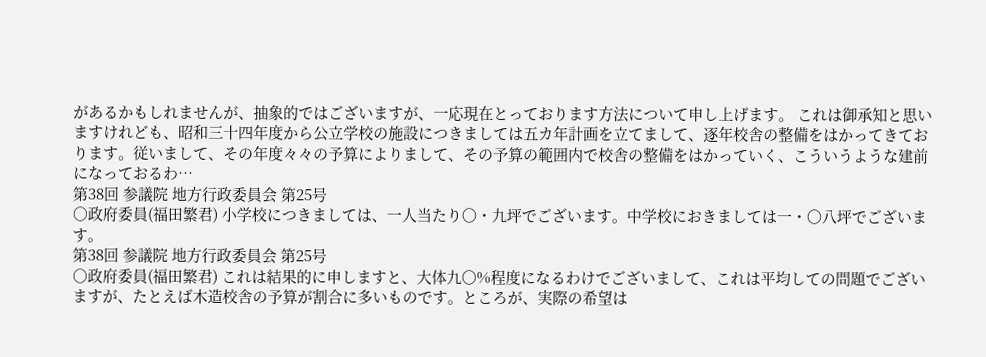があるかもしれませんが、抽象的ではございますが、一応現在とっております方法について申し上げます。 これは御承知と思いますけれども、昭和三十四年度から公立学校の施設につきましては五カ年計画を立てまして、逐年校舎の整備をはかってきております。従いまして、その年度々々の予算によりまして、その予算の範囲内で校舎の整備をはかっていく、こういうような建前になっておるわ…
第38回 参議院 地方行政委員会 第25号
○政府委員(福田繁君) 小学校につきましては、一人当たり〇・九坪でございます。中学校におきましては一・〇八坪でございます。
第38回 参議院 地方行政委員会 第25号
○政府委員(福田繁君) これは結果的に申しますと、大体九〇%程度になるわけでございまして、これは平均しての問題でございますが、たとえば木造校舎の予算が割合に多いものです。ところが、実際の希望は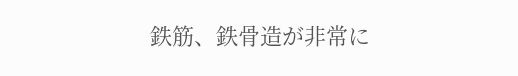鉄筋、鉄骨造が非常に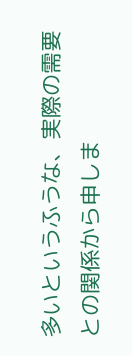多いというふうな、実際の需要との関係から申しま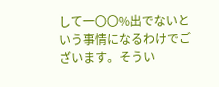して一〇〇%出でないという事情になるわけでございます。そうい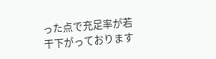った点で充足率が若干下がっております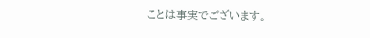ことは事実でございます。